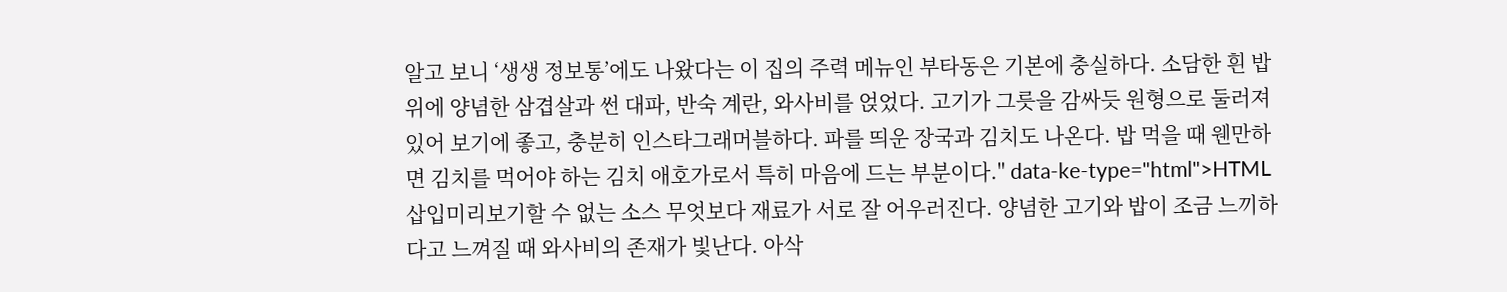알고 보니 ‘생생 정보통’에도 나왔다는 이 집의 주력 메뉴인 부타동은 기본에 충실하다. 소담한 흰 밥 위에 양념한 삼겹살과 썬 대파, 반숙 계란, 와사비를 얹었다. 고기가 그릇을 감싸듯 원형으로 둘러져 있어 보기에 좋고, 충분히 인스타그래머블하다. 파를 띄운 장국과 김치도 나온다. 밥 먹을 때 웬만하면 김치를 먹어야 하는 김치 애호가로서 특히 마음에 드는 부분이다." data-ke-type="html">HTML 삽입미리보기할 수 없는 소스 무엇보다 재료가 서로 잘 어우러진다. 양념한 고기와 밥이 조금 느끼하다고 느껴질 때 와사비의 존재가 빛난다. 아삭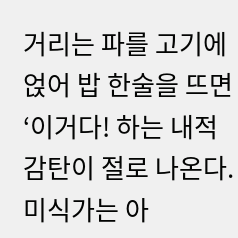거리는 파를 고기에 얹어 밥 한술을 뜨면 ‘이거다! 하는 내적 감탄이 절로 나온다. 미식가는 아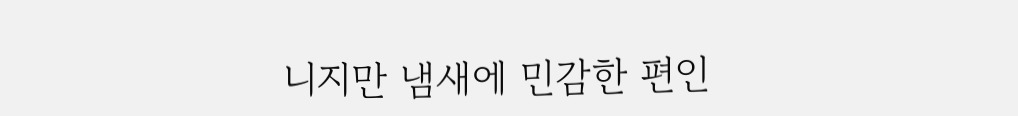니지만 냄새에 민감한 편인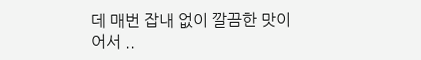데 매번 잡내 없이 깔끔한 맛이어서 ..